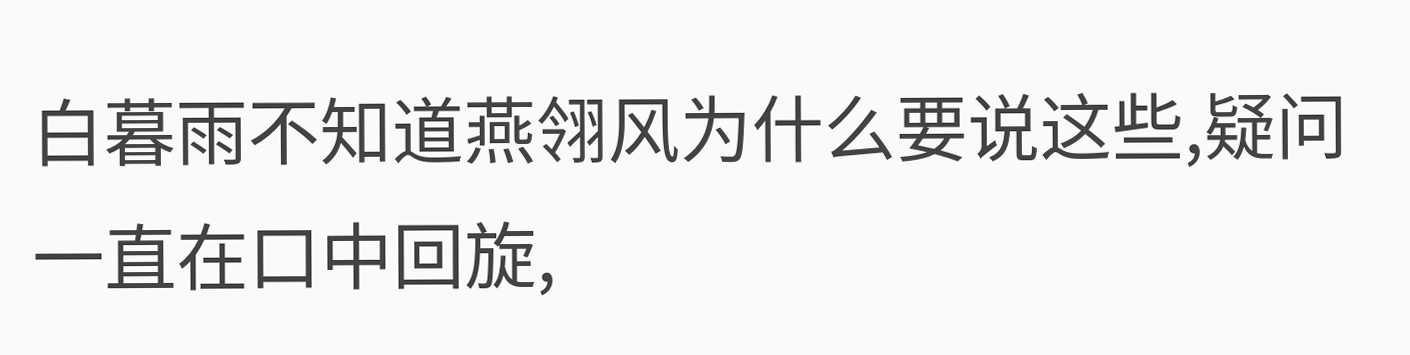白暮雨不知道燕翎风为什么要说这些,疑问一直在口中回旋,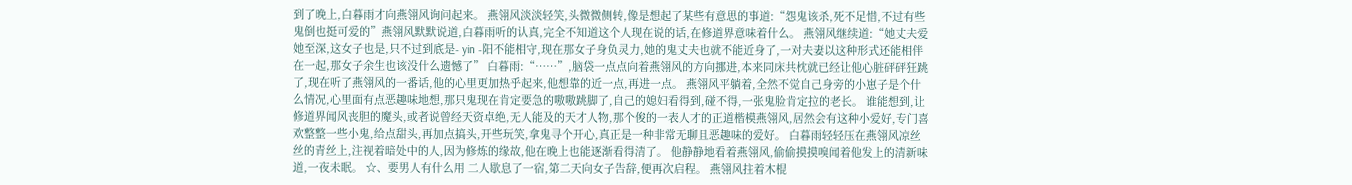到了晚上,白暮雨才向燕翎风询问起来。 燕翎风淡淡轻笑,头微微侧转,像是想起了某些有意思的事道:“怨鬼该杀,死不足惜,不过有些鬼倒也挺可爱的”燕翎风默默说道,白暮雨听的认真,完全不知道这个人现在说的话,在修道界意味着什么。 燕翎风继续道:“她丈夫爱她至深,这女子也是,只不过到底是- yin -阳不能相守,现在那女子身负灵力,她的鬼丈夫也就不能近身了,一对夫妻以这种形式还能相伴在一起,那女子余生也该没什么遗憾了” 白暮雨:“……”,脑袋一点点向着燕翎风的方向挪进,本来同床共枕就已经让他心脏砰砰狂跳了,现在听了燕翎风的一番话,他的心里更加热乎起来,他想靠的近一点,再进一点。 燕翎风平躺着,全然不觉自己身旁的小崽子是个什么情况,心里面有点恶趣味地想,那只鬼现在肯定要急的嗷嗷跳脚了,自己的媳妇看得到,碰不得,一张鬼脸肯定拉的老长。 谁能想到,让修道界闻风丧胆的魔头,或者说曾经天资卓绝,无人能及的天才人物,那个俊的一表人才的正道楷模燕翎风,居然会有这种小爱好,专门喜欢整整一些小鬼,给点甜头,再加点搞头,开些玩笑,拿鬼寻个开心,真正是一种非常无聊且恶趣味的爱好。 白暮雨轻轻压在燕翎风凉丝丝的青丝上,注视着暗处中的人,因为修炼的缘故,他在晚上也能逐渐看得清了。 他静静地看着燕翎风,偷偷摸摸嗅闻着他发上的清新味道,一夜未眠。 ☆、要男人有什么用 二人歇息了一宿,第二天向女子告辞,便再次启程。 燕翎风拄着木棍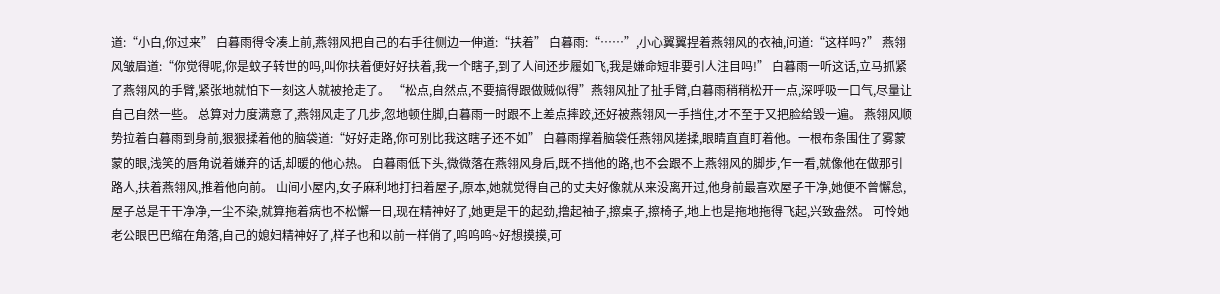道:“小白,你过来” 白暮雨得令凑上前,燕翎风把自己的右手往侧边一伸道:“扶着” 白暮雨:“……”,小心翼翼捏着燕翎风的衣袖,问道:“这样吗?” 燕翎风皱眉道:“你觉得呢,你是蚊子转世的吗,叫你扶着便好好扶着,我一个瞎子,到了人间还步履如飞,我是嫌命短非要引人注目吗!” 白暮雨一听这话,立马抓紧了燕翎风的手臂,紧张地就怕下一刻这人就被抢走了。 “松点,自然点,不要搞得跟做贼似得”燕翎风扯了扯手臂,白暮雨稍稍松开一点,深呼吸一口气,尽量让自己自然一些。 总算对力度满意了,燕翎风走了几步,忽地顿住脚,白暮雨一时跟不上差点摔跤,还好被燕翎风一手挡住,才不至于又把脸给毁一遍。 燕翎风顺势拉着白暮雨到身前,狠狠揉着他的脑袋道:“好好走路,你可别比我这瞎子还不如” 白暮雨撑着脑袋任燕翎风搓揉,眼睛直直盯着他。一根布条围住了雾蒙蒙的眼,浅笑的唇角说着嫌弃的话,却暖的他心热。 白暮雨低下头,微微落在燕翎风身后,既不挡他的路,也不会跟不上燕翎风的脚步,乍一看,就像他在做那引路人,扶着燕翎风,推着他向前。 山间小屋内,女子麻利地打扫着屋子,原本,她就觉得自己的丈夫好像就从来没离开过,他身前最喜欢屋子干净,她便不曾懈怠,屋子总是干干净净,一尘不染,就算拖着病也不松懈一日,现在精神好了,她更是干的起劲,撸起袖子,擦桌子,擦椅子,地上也是拖地拖得飞起,兴致盎然。 可怜她老公眼巴巴缩在角落,自己的媳妇精神好了,样子也和以前一样俏了,呜呜呜~好想摸摸,可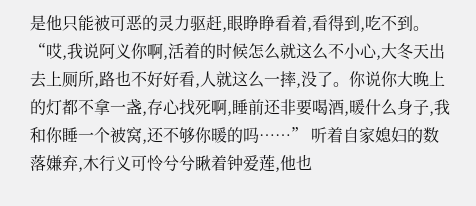是他只能被可恶的灵力驱赶,眼睁睁看着,看得到,吃不到。 “哎,我说阿义你啊,活着的时候怎么就这么不小心,大冬天出去上厕所,路也不好好看,人就这么一摔,没了。你说你大晚上的灯都不拿一盏,存心找死啊,睡前还非要喝酒,暖什么身子,我和你睡一个被窝,还不够你暖的吗……” 听着自家媳妇的数落嫌弃,木行义可怜兮兮瞅着钟爱莲,他也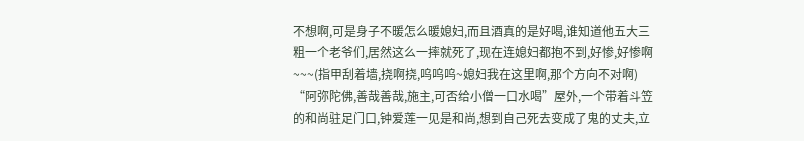不想啊,可是身子不暖怎么暖媳妇,而且酒真的是好喝,谁知道他五大三粗一个老爷们,居然这么一摔就死了,现在连媳妇都抱不到,好惨,好惨啊~~~(指甲刮着墙,挠啊挠,呜呜呜~媳妇我在这里啊,那个方向不对啊) “阿弥陀佛,善哉善哉,施主,可否给小僧一口水喝”屋外,一个带着斗笠的和尚驻足门口,钟爱莲一见是和尚,想到自己死去变成了鬼的丈夫,立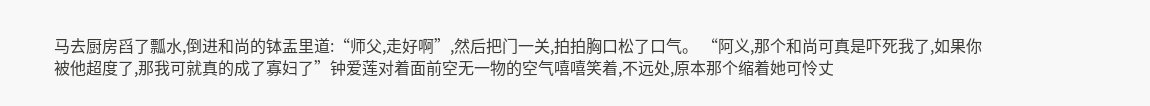马去厨房舀了瓢水,倒进和尚的钵盂里道:“师父,走好啊”,然后把门一关,拍拍胸口松了口气。 “阿义,那个和尚可真是吓死我了,如果你被他超度了,那我可就真的成了寡妇了”钟爱莲对着面前空无一物的空气嘻嘻笑着,不远处,原本那个缩着她可怜丈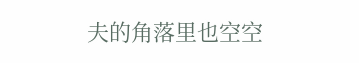夫的角落里也空空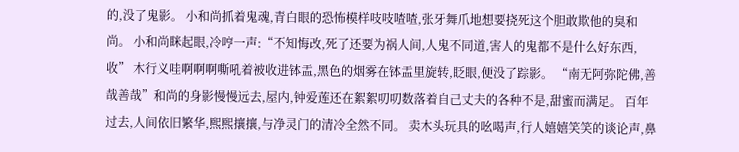的,没了鬼影。 小和尚抓着鬼魂,青白眼的恐怖模样吱吱喳喳,张牙舞爪地想要挠死这个胆敢欺他的臭和尚。 小和尚眯起眼,冷哼一声:“不知悔改,死了还要为祸人间,人鬼不同道,害人的鬼都不是什么好东西,收” 木行义哇啊啊啊嘶吼着被收进钵盂,黑色的烟雾在钵盂里旋转,眨眼,便没了踪影。 “南无阿弥陀佛,善哉善哉”和尚的身影慢慢远去,屋内,钟爱莲还在絮絮叨叨数落着自己丈夫的各种不是,甜蜜而满足。 百年过去,人间依旧繁华,熙熙攘攘,与净灵门的清冷全然不同。 卖木头玩具的吆喝声,行人嬉嬉笑笑的谈论声,鼻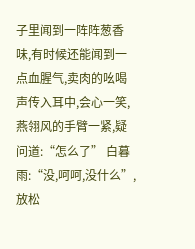子里闻到一阵阵葱香味,有时候还能闻到一点血腥气,卖肉的吆喝声传入耳中,会心一笑,燕翎风的手臂一紧,疑问道:“怎么了” 白暮雨:“没,呵呵,没什么”,放松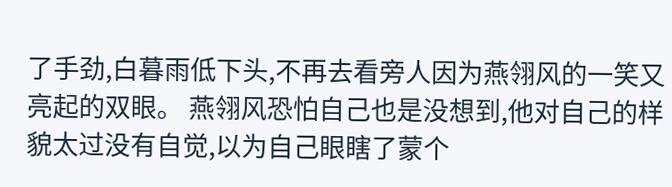了手劲,白暮雨低下头,不再去看旁人因为燕翎风的一笑又亮起的双眼。 燕翎风恐怕自己也是没想到,他对自己的样貌太过没有自觉,以为自己眼瞎了蒙个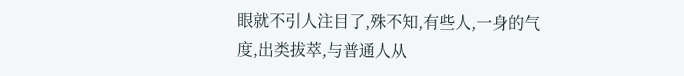眼就不引人注目了,殊不知,有些人,一身的气度,出类拔萃,与普通人从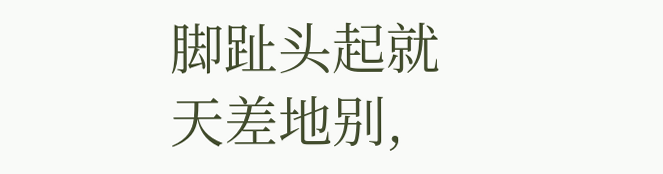脚趾头起就天差地别,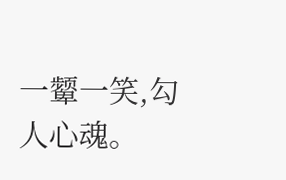一颦一笑,勾人心魂。